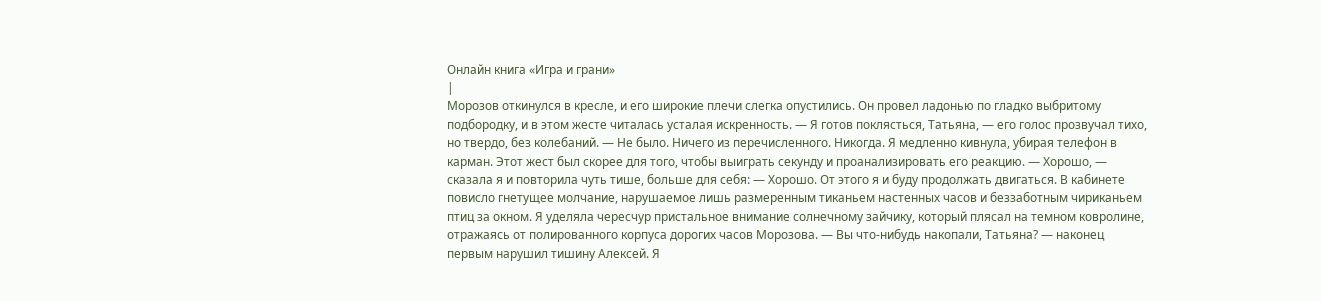Онлайн книга «Игра и грани»
|
Морозов откинулся в кресле, и его широкие плечи слегка опустились. Он провел ладонью по гладко выбритому подбородку, и в этом жесте читалась усталая искренность. — Я готов поклясться, Татьяна, — его голос прозвучал тихо, но твердо, без колебаний. — Не было. Ничего из перечисленного. Никогда. Я медленно кивнула, убирая телефон в карман. Этот жест был скорее для того, чтобы выиграть секунду и проанализировать его реакцию. — Хорошо, — сказала я и повторила чуть тише, больше для себя: — Хорошо. От этого я и буду продолжать двигаться. В кабинете повисло гнетущее молчание, нарушаемое лишь размеренным тиканьем настенных часов и беззаботным чириканьем птиц за окном. Я уделяла чересчур пристальное внимание солнечному зайчику, который плясал на темном ковролине, отражаясь от полированного корпуса дорогих часов Морозова. — Вы что-нибудь накопали, Татьяна? — наконец первым нарушил тишину Алексей. Я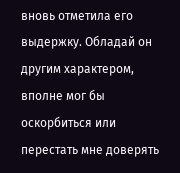вновь отметила его выдержку. Обладай он другим характером, вполне мог бы оскорбиться или перестать мне доверять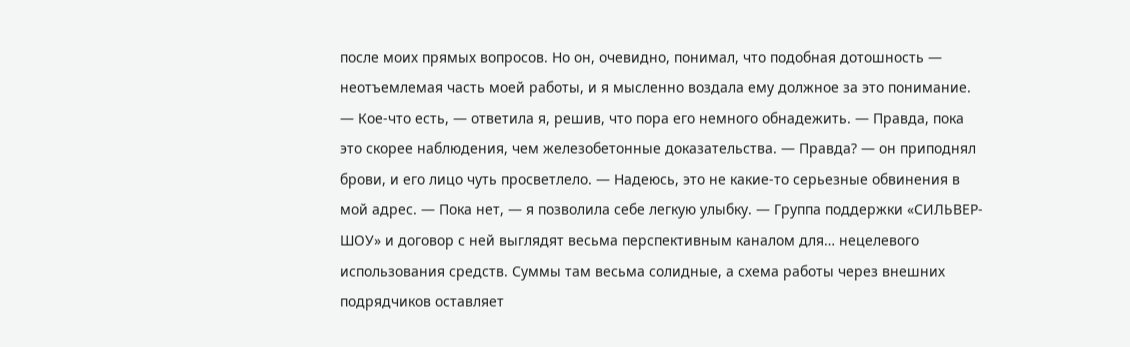после моих прямых вопросов. Но он, очевидно, понимал, что подобная дотошность — неотъемлемая часть моей работы, и я мысленно воздала ему должное за это понимание. — Кое-что есть, — ответила я, решив, что пора его немного обнадежить. — Правда, пока это скорее наблюдения, чем железобетонные доказательства. — Правда? — он приподнял брови, и его лицо чуть просветлело. — Надеюсь, это не какие-то серьезные обвинения в мой адрес. — Пока нет, — я позволила себе легкую улыбку. — Группа поддержки «СИЛЬВЕР-ШОУ» и договор с ней выглядят весьма перспективным каналом для… нецелевого использования средств. Суммы там весьма солидные, а схема работы через внешних подрядчиков оставляет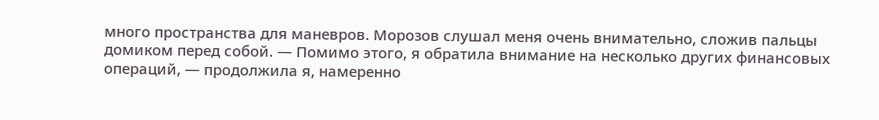много пространства для маневров. Морозов слушал меня очень внимательно, сложив пальцы домиком перед собой. — Помимо этого, я обратила внимание на несколько других финансовых операций, — продолжила я, намеренно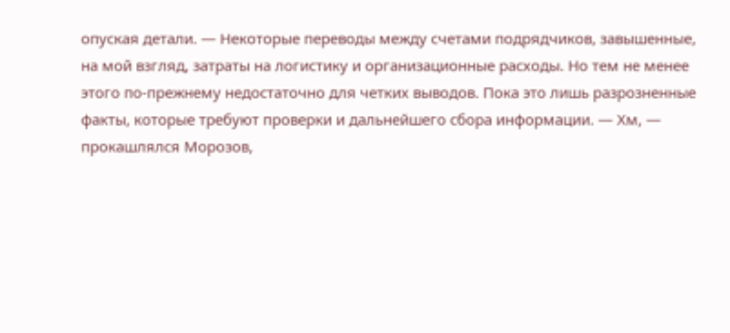опуская детали. — Некоторые переводы между счетами подрядчиков, завышенные, на мой взгляд, затраты на логистику и организационные расходы. Но тем не менее этого по-прежнему недостаточно для четких выводов. Пока это лишь разрозненные факты, которые требуют проверки и дальнейшего сбора информации. — Хм, — прокашлялся Морозов,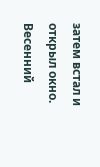затем встал и открыл окно. Весенний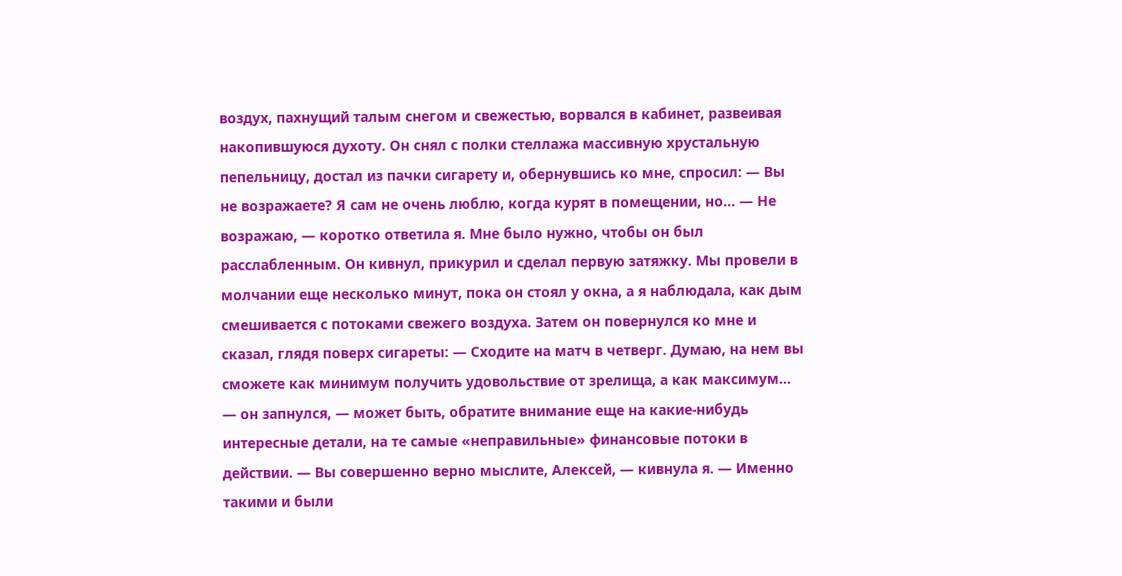воздух, пахнущий талым снегом и свежестью, ворвался в кабинет, развеивая накопившуюся духоту. Он снял с полки стеллажа массивную хрустальную пепельницу, достал из пачки сигарету и, обернувшись ко мне, спросил: — Вы не возражаете? Я сам не очень люблю, когда курят в помещении, но… — Не возражаю, — коротко ответила я. Мне было нужно, чтобы он был расслабленным. Он кивнул, прикурил и сделал первую затяжку. Мы провели в молчании еще несколько минут, пока он стоял у окна, а я наблюдала, как дым смешивается с потоками свежего воздуха. Затем он повернулся ко мне и сказал, глядя поверх сигареты: — Сходите на матч в четверг. Думаю, на нем вы сможете как минимум получить удовольствие от зрелища, а как максимум… — он запнулся, — может быть, обратите внимание еще на какие-нибудь интересные детали, на те самые «неправильные» финансовые потоки в действии. — Вы совершенно верно мыслите, Алексей, — кивнула я. — Именно такими и были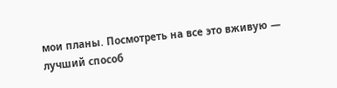мои планы. Посмотреть на все это вживую — лучший способ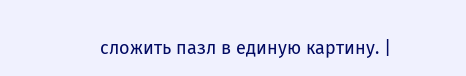сложить пазл в единую картину. |